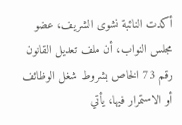أكدت النائبة نشوى الشريف، عضو مجلس النواب، أن ملف تعديل القانون رقم 73 الخاص بشروط شغل الوظائف أو الاستمرار فيها، يأتي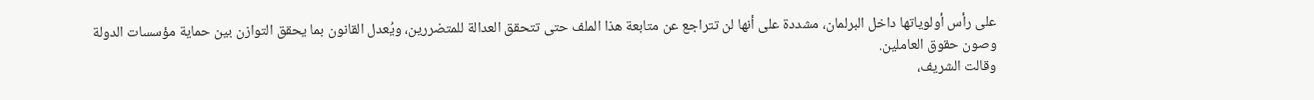على رأس أولوياتها داخل البرلمان، مشددة على أنها لن تتراجع عن متابعة هذا الملف حتى تتحقق العدالة للمتضررين، ويُعدل القانون بما يحقق التوازن بين حماية مؤسسات الدولة وصون حقوق العاملين.
وقالت الشريف،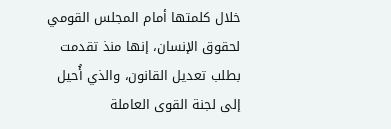خلال كلمتها أمام المجلس القومي لحقوق الإنسان، إنها منذ تقدمت بطلب تعديل القانون، والذي أُحيل إلى لجنة القوى العاملة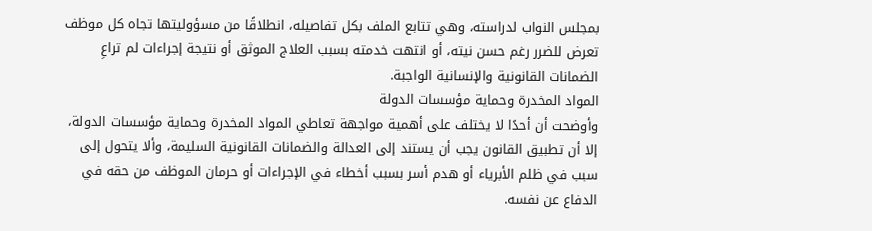بمجلس النواب لدراسته، وهي تتابع الملف بكل تفاصيله، انطلاقًا من مسؤوليتها تجاه كل موظف تعرض للضرر رغم حسن نيته، أو انتهت خدمته بسبب العلاج الموثق أو نتيجة إجراءات لم تراعِ الضمانات القانونية والإنسانية الواجبة.
المواد المخدرة وحماية مؤسسات الدولة
وأوضحت أن أحدًا لا يختلف على أهمية مواجهة تعاطي المواد المخدرة وحماية مؤسسات الدولة، إلا أن تطبيق القانون يجب أن يستند إلى العدالة والضمانات القانونية السليمة، وألا يتحول إلى سبب في ظلم الأبرياء أو هدم أسر بسبب أخطاء في الإجراءات أو حرمان الموظف من حقه في الدفاع عن نفسه.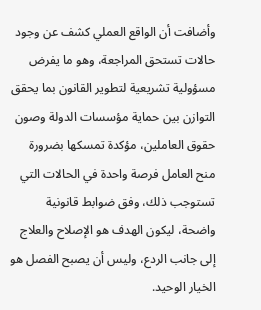وأضافت أن الواقع العملي كشف عن وجود حالات تستحق المراجعة، وهو ما يفرض مسؤولية تشريعية لتطوير القانون بما يحقق التوازن بين حماية مؤسسات الدولة وصون حقوق العاملين، مؤكدة تمسكها بضرورة منح العامل فرصة واحدة في الحالات التي تستوجب ذلك، وفق ضوابط قانونية واضحة، ليكون الهدف هو الإصلاح والعلاج إلى جانب الردع، وليس أن يصبح الفصل هو الخيار الوحيد.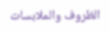الظروف والملابسات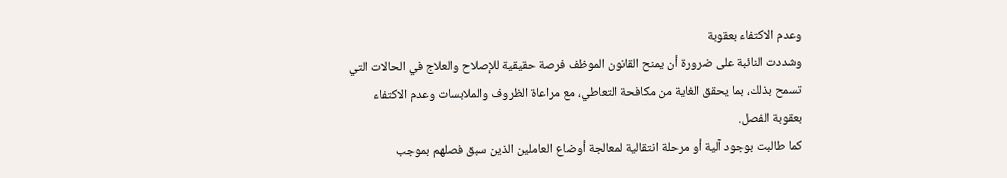وعدم الاكتفاء بعقوبة
وشددت النائبة على ضرورة أن يمنح القانون الموظف فرصة حقيقية للإصلاح والعلاج في الحالات التي تسمح بذلك، بما يحقق الغاية من مكافحة التعاطي، مع مراعاة الظروف والملابسات وعدم الاكتفاء بعقوبة الفصل.
كما طالبت بوجود آلية أو مرحلة انتقالية لمعالجة أوضاع العاملين الذين سبق فصلهم بموجب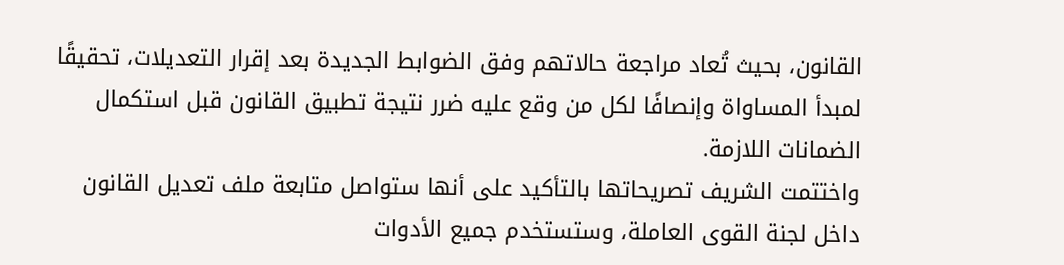القانون، بحيث تُعاد مراجعة حالاتهم وفق الضوابط الجديدة بعد إقرار التعديلات، تحقيقًا لمبدأ المساواة وإنصافًا لكل من وقع عليه ضرر نتيجة تطبيق القانون قبل استكمال الضمانات اللازمة.
واختتمت الشريف تصريحاتها بالتأكيد على أنها ستواصل متابعة ملف تعديل القانون داخل لجنة القوى العاملة، وستستخدم جميع الأدوات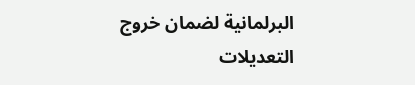البرلمانية لضمان خروج التعديلات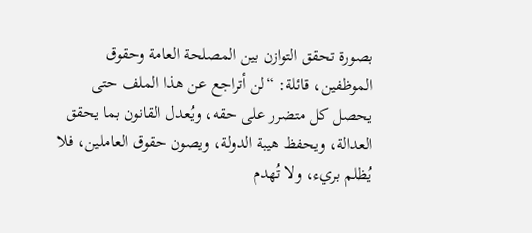بصورة تحقق التوازن بين المصلحة العامة وحقوق الموظفين، قائلة: “لن أتراجع عن هذا الملف حتى يحصل كل متضرر على حقه، ويُعدل القانون بما يحقق العدالة، ويحفظ هيبة الدولة، ويصون حقوق العاملين، فلا يُظلم بريء، ولا تُهدم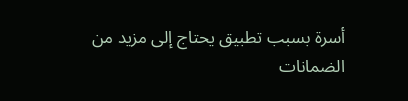أسرة بسبب تطبيق يحتاج إلى مزيد من الضمانات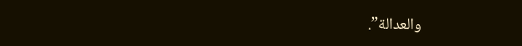والعدالة”.